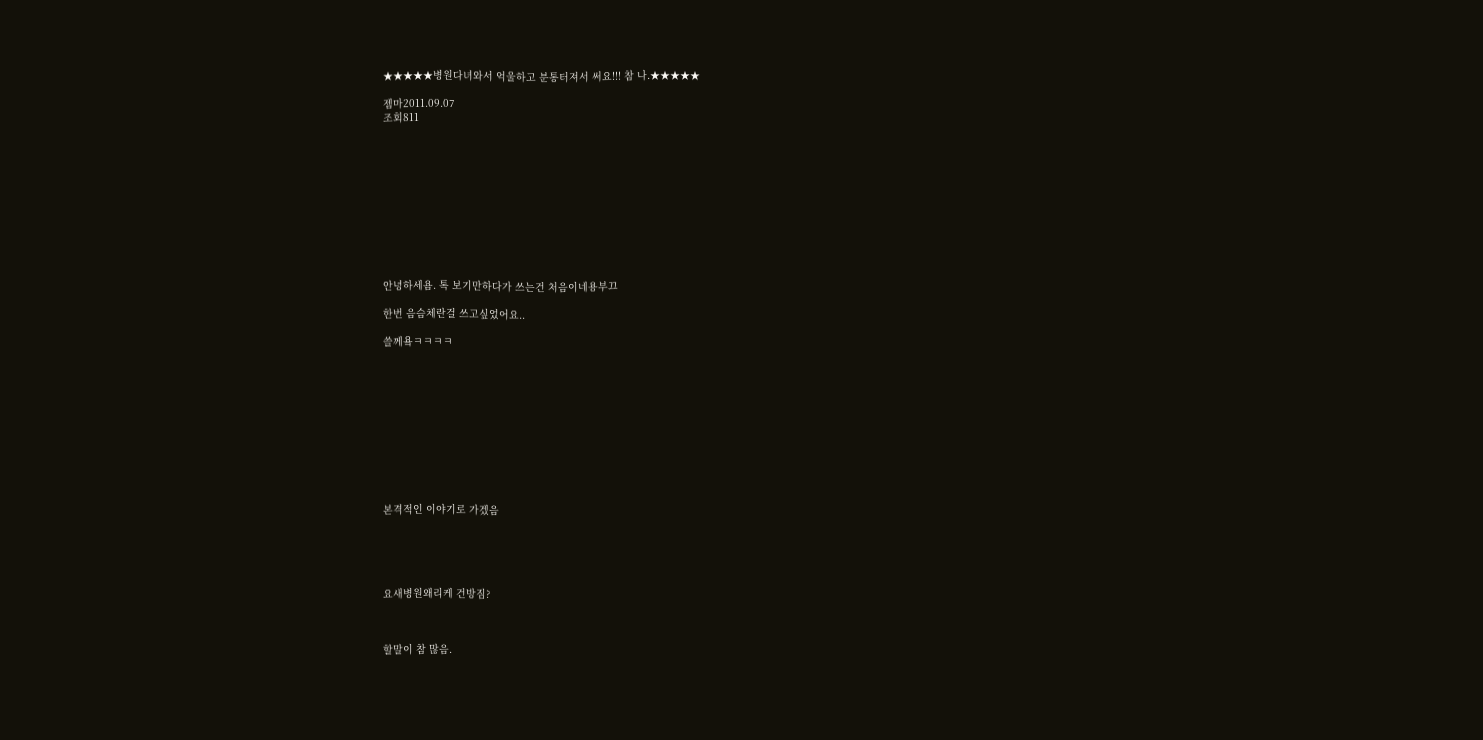★★★★★병원다녀와서 억울하고 분통터져서 써요!!! 참 나.★★★★★

젬마2011.09.07
조회811











안녕하세욤. 톡 보기만하다가 쓰는건 처음이네용부끄

한번 음슴체란걸 쓰고싶었어요..

쓸께욬ㅋㅋㅋㅋ











본격적인 이야기로 가겠음





요새병원왜리케 건방짐?



할말이 참 많음.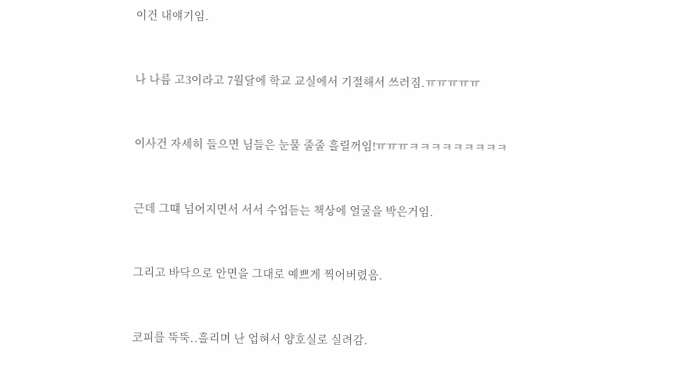이건 내얘기임.



나 나름 고3이라고 7월달에 학교 교실에서 기절해서 쓰러짐.ㅠㅠㅠㅠㅠ



이사건 자세히 들으면 님들은 눈물 줄줄 흘릴꺼임!ㅠㅠㅠㅋㅋㅋㅋㅋㅋㅋㅋㅋ



근데 그떄 넘어지면서 서서 수업듣는 책상에 얼굴을 박은거임.



그리고 바닥으로 안면을 그대로 예쁘게 찍어버렸음.



코피를 뚝뚝..흘리며 난 업혀서 양호실로 실려감.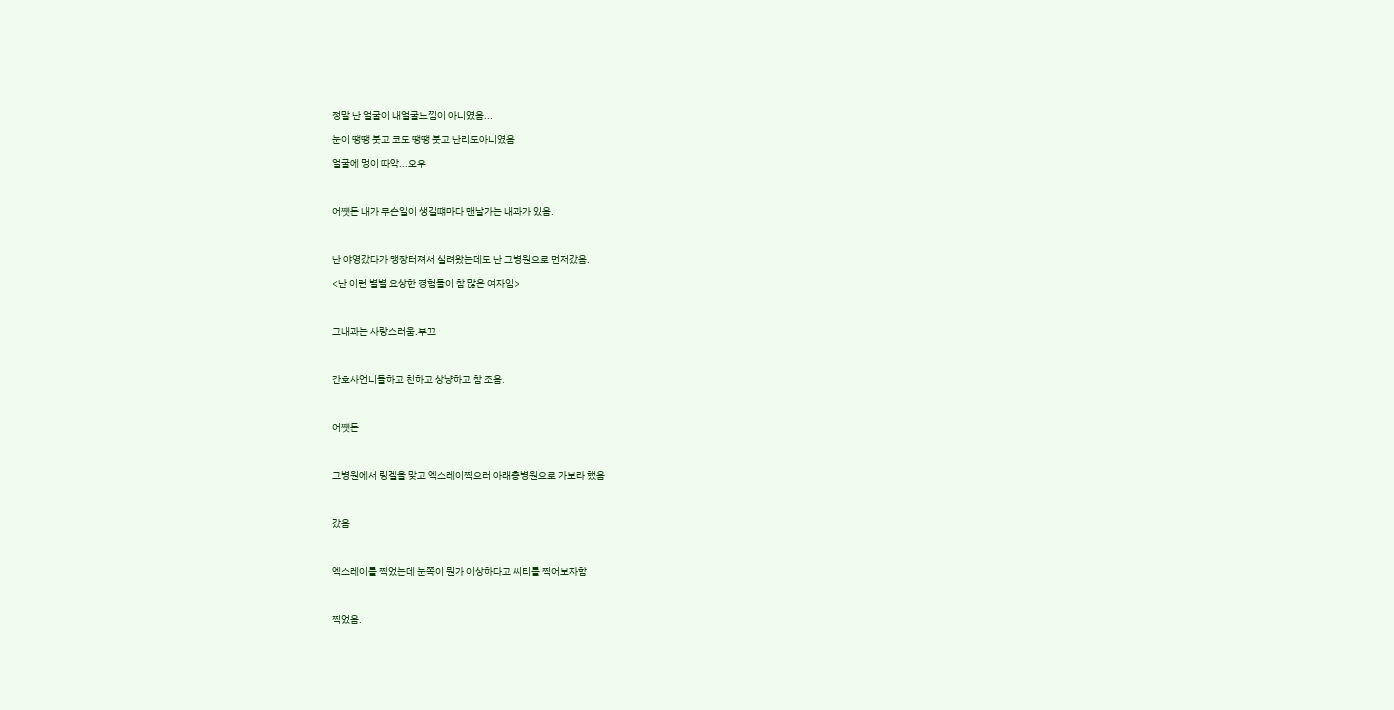정말 난 얼굴이 내얼굴느낌이 아니였음...

눈이 땡땡 붓고 코도 땡땡 붓고 난리도아니였음

얼굴에 멍이 따악...오우



어쩃든 내가 무슨일이 생길떄마다 맨날가는 내과가 있음.



난 야영갔다가 맹장터져서 실려왔는데도 난 그병원으로 먼저갔음.

<난 이런 별별 요상한 경험들이 참 많은 여자임>



그내과는 사랑스러움.부끄



간호사언니들하고 친하고 상냥하고 참 조음.



어쩃든



그병원에서 링겔을 맞고 엑스레이찍으러 아래층병원으로 가보라 했음



갔음



엑스레이를 찍었는데 눈쪽이 뭔가 이상하다고 씨티를 찍어보자함



찍었음.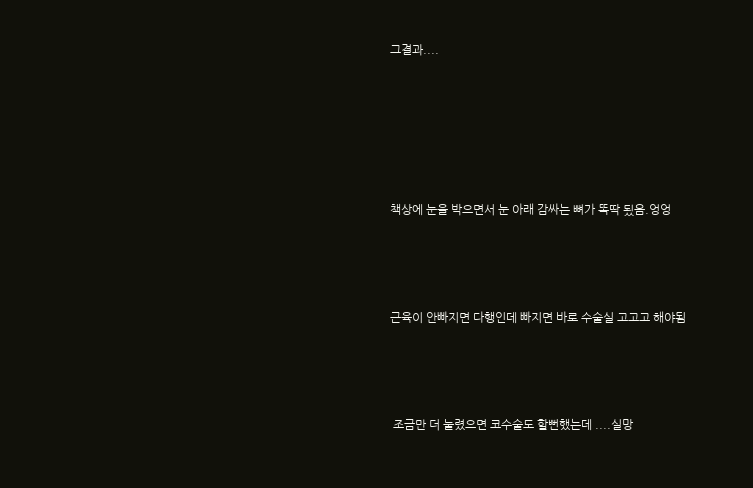그결과....





책상에 눈을 박으면서 눈 아래 감싸는 뼈가 똑딱 됬음.엉엉



근육이 안빠지면 다행인데 빠지면 바로 수술실 고고고 해야됨



 조금만 더 눌렸으면 코수술도 할뻔했는데 ....실망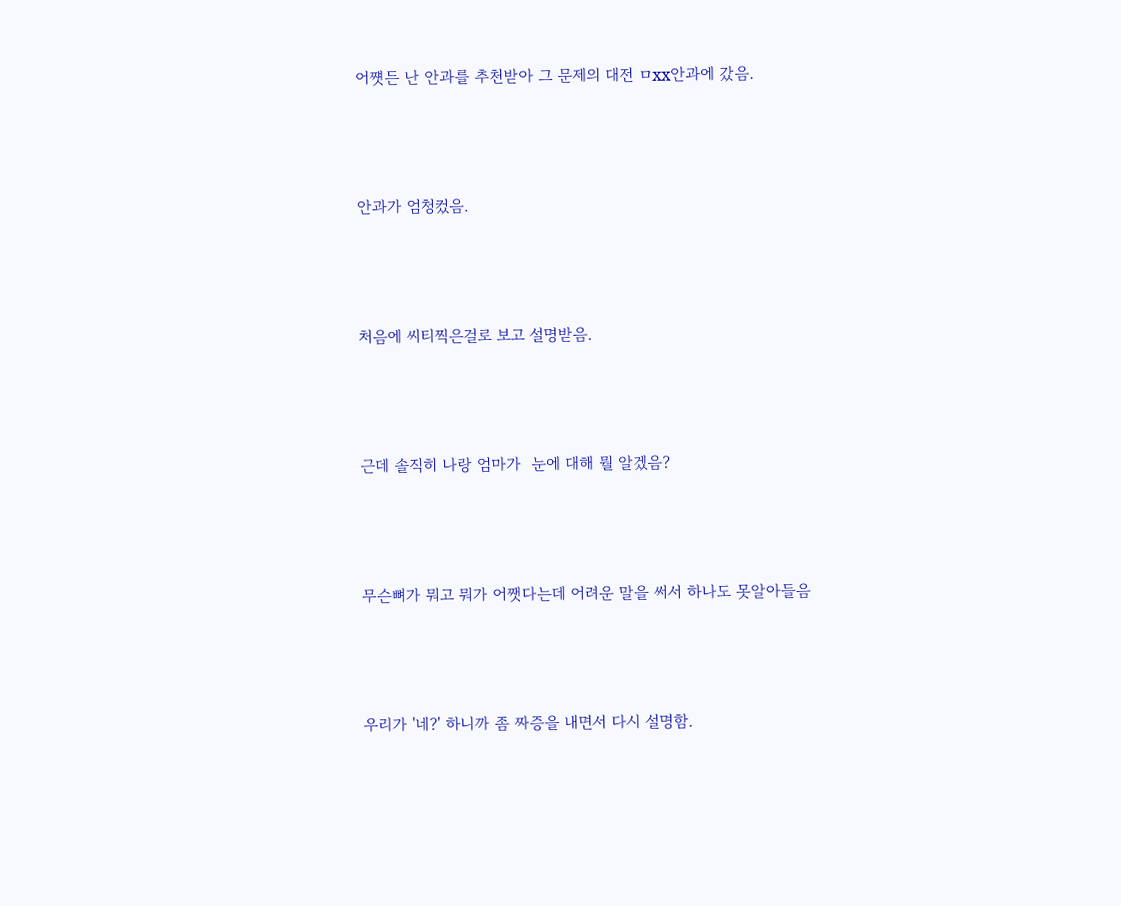어쩃든 난 안과를 추천받아 그 문제의 대전 ㅁxx안과에 갔음.



안과가 엄청컸음.



처음에 씨티찍은걸로 보고 설명받음.



근데 솔직히 나랑 엄마가  눈에 대해 뭘 알겠음?



무슨뼈가 뭐고 뭐가 어쨋다는데 어려운 말을 써서 하나도 못알아들음



우리가 '네?' 하니까 좀 짜증을 내면서 다시 설명함.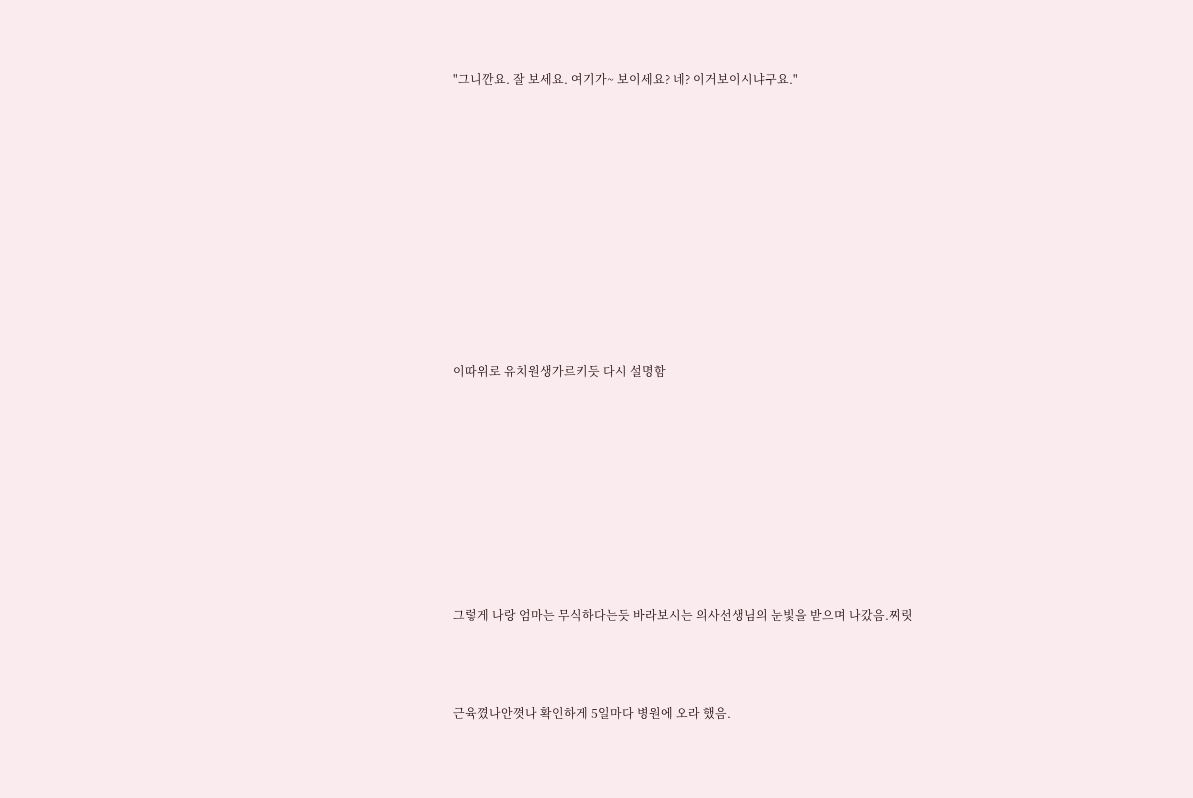"그니깐요. 잘 보세요. 여기가~ 보이세요? 네? 이거보이시냐구요."











이따위로 유치원생가르키듯 다시 설명함









그렇게 나랑 엄마는 무식하다는듯 바라보시는 의사선생님의 눈빛을 받으며 나갔음.찌릿



근육꼈나안꼇나 확인하게 5일마다 병원에 오라 했음.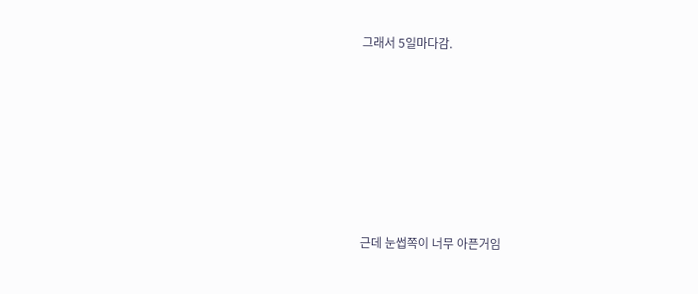그래서 5일마다감.









근데 눈썹쪽이 너무 아픈거임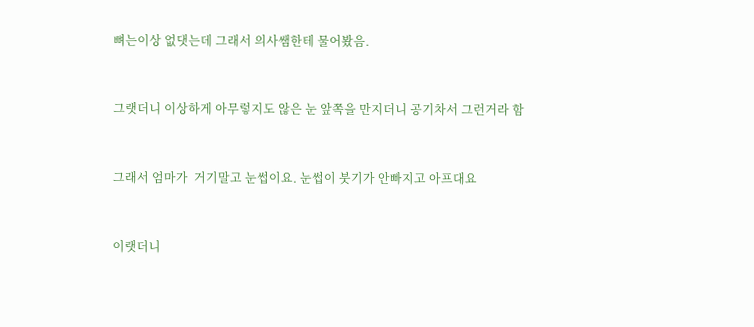뼈는이상 없댓는데 그래서 의사쌤한테 물어봤음.



그랫더니 이상하게 아무렇지도 않은 눈 앞쪽을 만지더니 공기차서 그런거라 함



그래서 엄마가  거기말고 눈썹이요. 눈썹이 붓기가 안빠지고 아프대요



이랫더니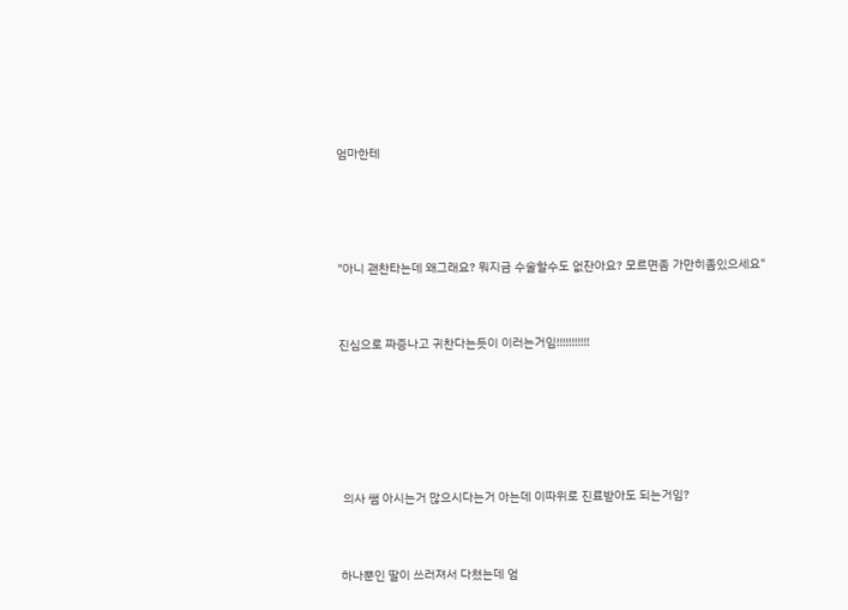엄마한테





"아니 괜찬타는데 왜그래요? 뭐지금 수술할수도 없잔아요? 모르면좀 가만히좀있으세요"



진심으로 짜증나고 귀찬다는듯이 이러는거임!!!!!!!!!!!







 의사 쌤 아시는거 많으시다는거 아는데 이따위로 진료받아도 되는거임?



하나뿐인 딸이 쓰러져서 다쳤는데 엄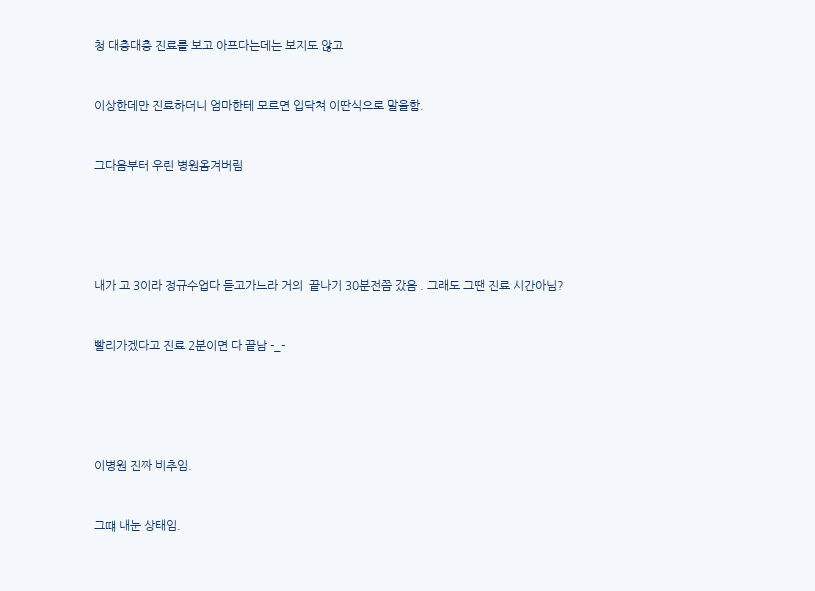청 대충대충 진료를 보고 아프다는데는 보지도 않고



이상한데만 진료하더니 엄마한테 모르면 입닥쳐 이딴식으로 말을함.



그다음부터 우린 병원옴겨버림







내가 고 3이라 정규수업다 듣고가느라 거의  끝나기 30분전쯤 갔음 . 그래도 그땐 진료 시간아님?



빨리가겠다고 진료 2분이면 다 끝남 -_-







이병원 진짜 비추임.



그떄 내눈 상태임.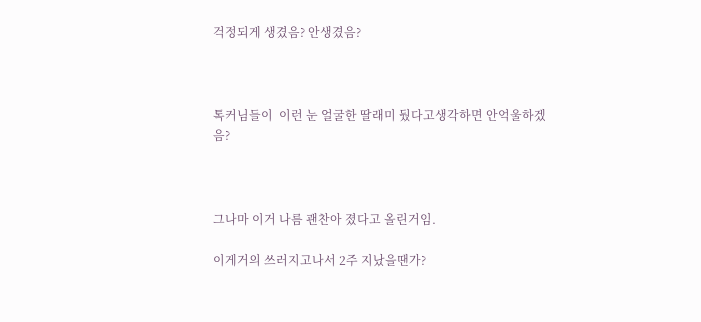걱정되게 생겼음? 안생겼음?



톡커님들이  이런 눈 얼굴한 딸래미 뒀다고생각하면 안억울하겠음?



그나마 이거 나름 괜찬아 졌다고 올린거임.

이게거의 쓰러지고나서 2주 지났을땐가?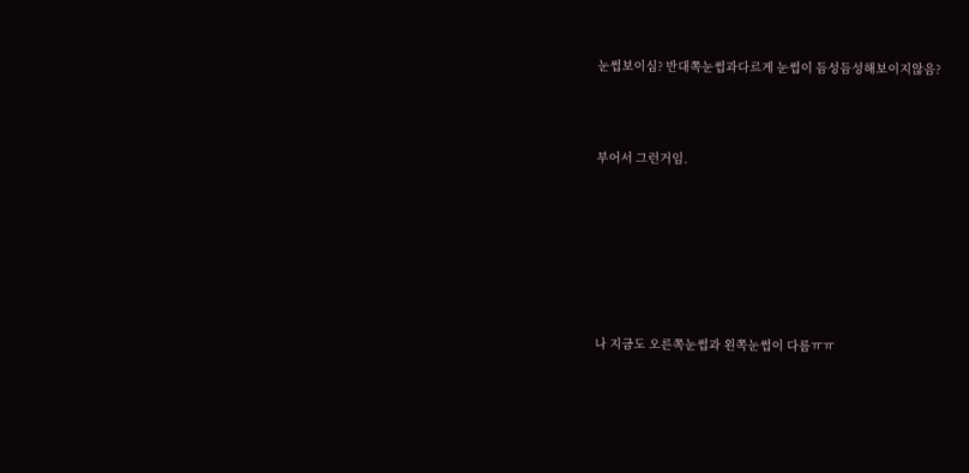눈썹보이심? 반대쪽눈썹과다르게 눈썹이 듬성듬성해보이지않음?



부어서 그런거임.







나 지금도 오른쪽눈썹과 왼쪽눈썹이 다름ㅠㅠ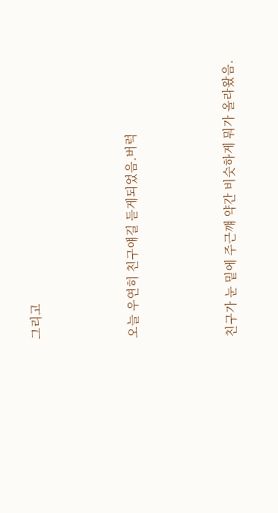그리고



오늘 우연히 친구얘길 듣게되었음.버럭



친구가 눈 밑에 주근꺠 약간 비슷하게 뭐가 올라왔음.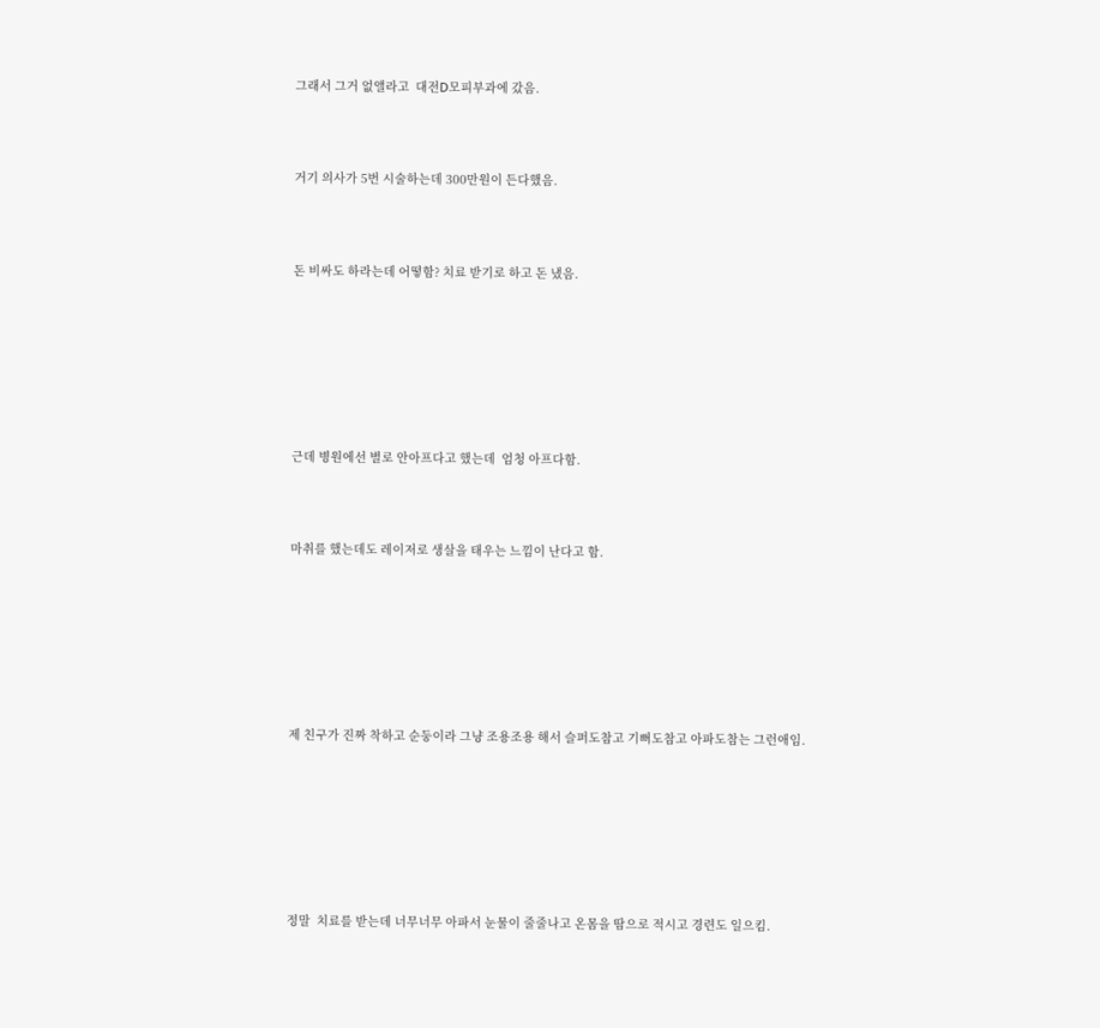그래서 그거 없앨라고  대전D모피부과에 갔음.



거기 의사가 5번 시술하는데 300만원이 든다했음.



돈 비싸도 하라는데 어떻함? 치료 받기로 하고 돈 냈음.







근데 병원에선 별로 안아프다고 했는데  엄청 아프다함.



마취를 했는데도 레이저로 생살을 태우는 느낌이 난다고 함.







제 친구가 진짜 착하고 순둥이라 그냥 조용조용 해서 슬퍼도참고 기뻐도참고 아파도참는 그런애임.







정말  치료를 받는데 너무너무 아파서 눈물이 줄줄나고 온몸을 땀으로 적시고 경련도 일으킴.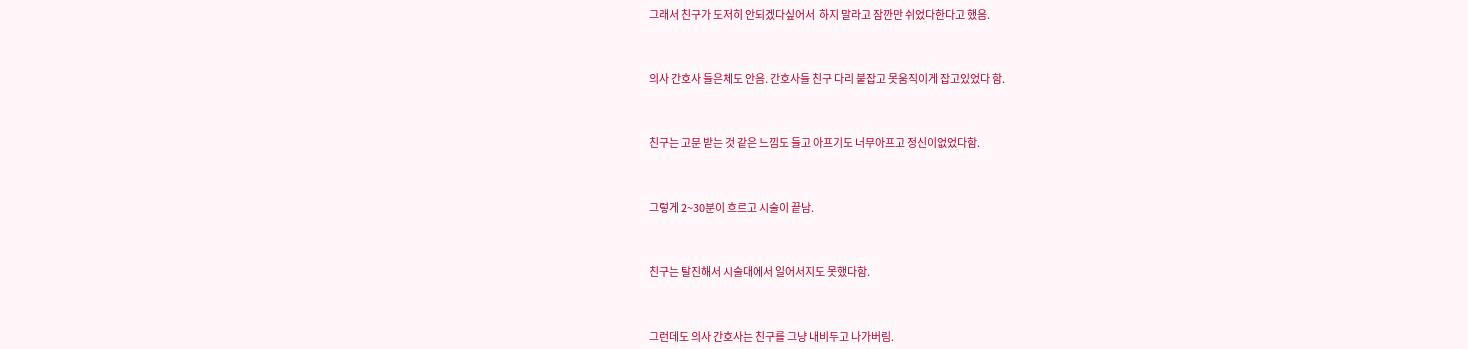그래서 친구가 도저히 안되겠다싶어서  하지 말라고 잠깐만 쉬었다한다고 했음.



의사 간호사 들은체도 안음. 간호사들 친구 다리 붙잡고 못움직이게 잡고있었다 함.



친구는 고문 받는 것 같은 느낌도 들고 아프기도 너무아프고 정신이없었다함.



그렇게 2~30분이 흐르고 시술이 끝남.



친구는 탈진해서 시술대에서 일어서지도 못했다함.



그런데도 의사 간호사는 친구를 그냥 내비두고 나가버림.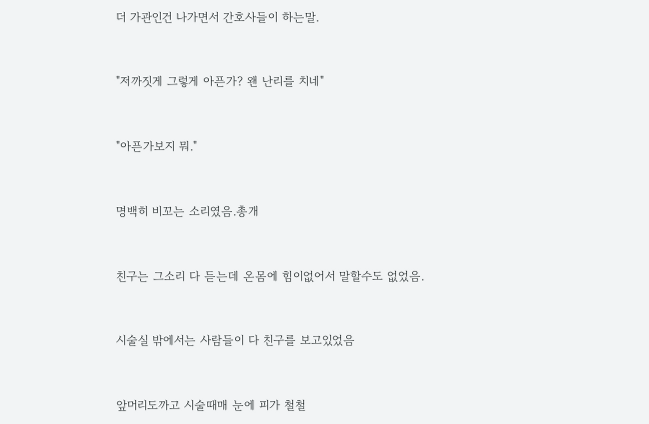더 가관인건 나가면서 간호사들이 하는말.



"저까짓게 그렇게 아픈가? 왠 난리를 치네"



"아픈가보지 뭐."



명백히 비꼬는 소리였음.총개



친구는 그소리 다 듣는데 온몸에 힘이없어서 말할수도 없었음.



시술실 밖에서는 사람들이 다 친구를 보고있었음



앞머리도까고 시술때매 눈에 피가 철철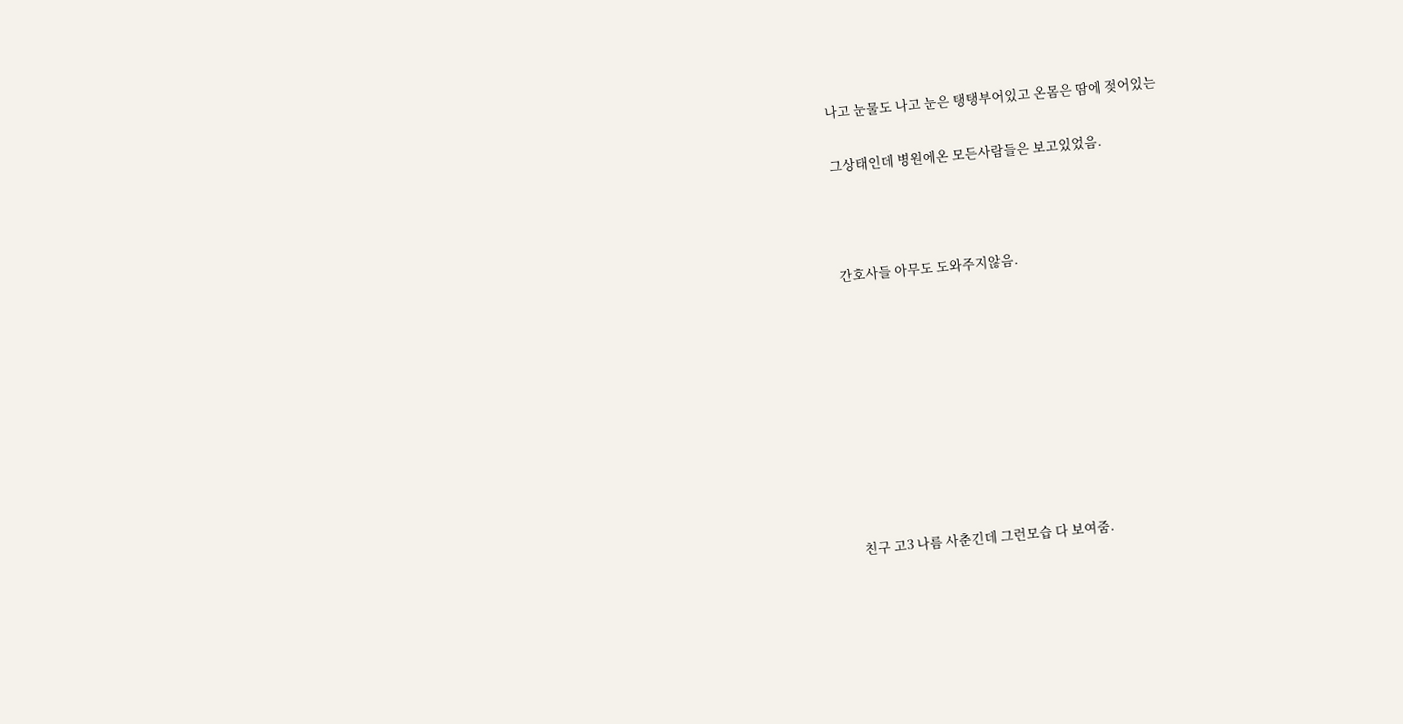나고 눈물도 나고 눈은 탱탱부어있고 온몸은 땀에 젖어있는

그상태인데 병원에온 모든사람들은 보고있었음.



간호사들 아무도 도와주지않음.









친구 고3 나름 사춘긴데 그런모습 다 보여줌.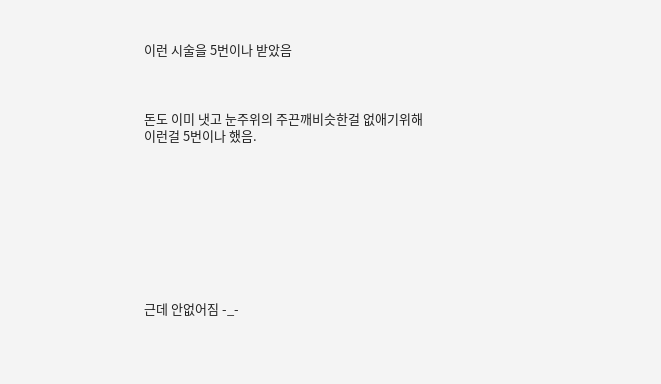이런 시술을 5번이나 받았음



돈도 이미 냇고 눈주위의 주끈깨비슷한걸 없애기위해 이런걸 5번이나 했음.









근데 안없어짐 -_-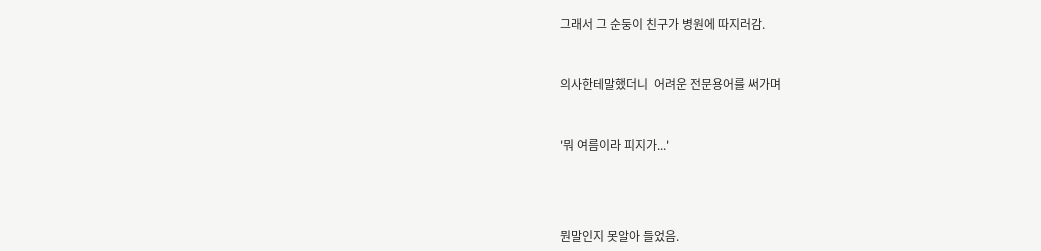그래서 그 순둥이 친구가 병원에 따지러감.



의사한테말했더니  어려운 전문용어를 써가며



'뭐 여름이라 피지가...'





뭔말인지 못알아 들었음.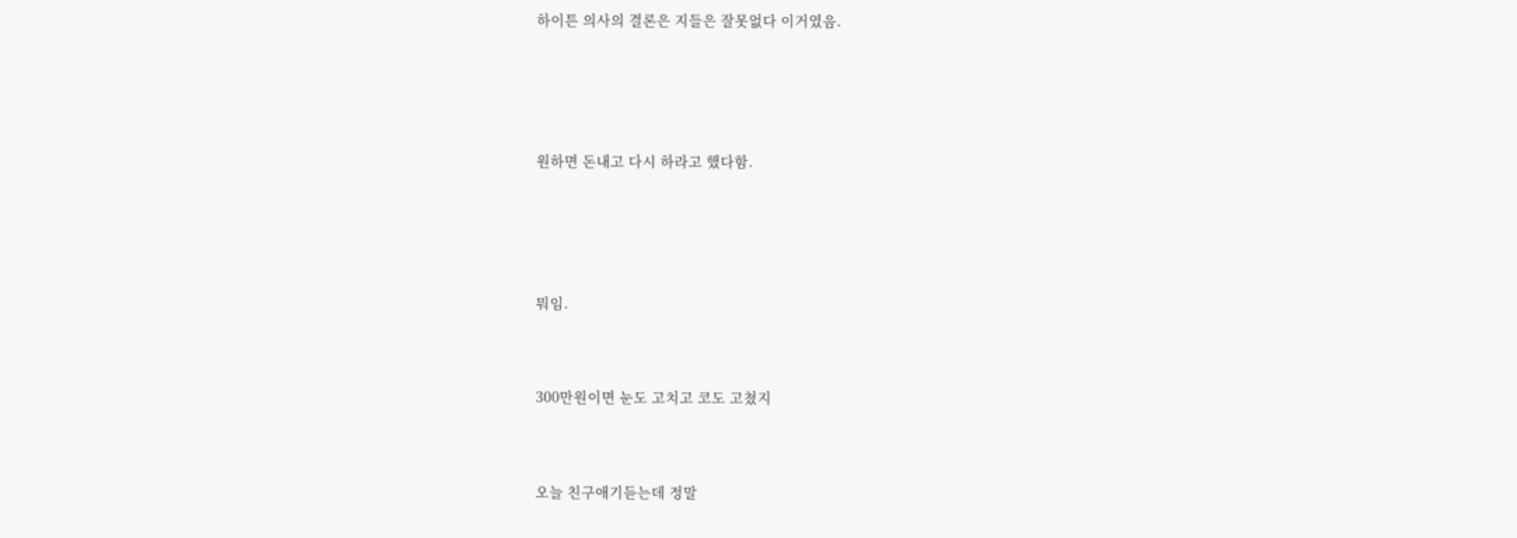하이튼 의사의 결론은 지들은 잘못없다 이거였음.





원하면 돈내고 다시 하라고 했다함.





뭐임.



300만원이면 눈도 고치고 코도 고쳤지



오늘 친구애기듣는데 정말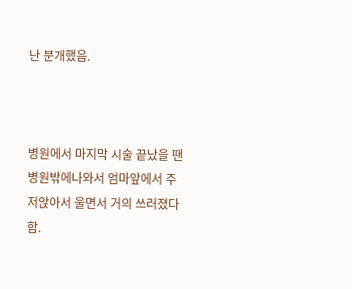난 분개했음.



병원에서 마지막 시술 끝났을 땐 병원밖에나와서 엄마앞에서 주저앉아서 울면서 거의 쓰러졌다 함.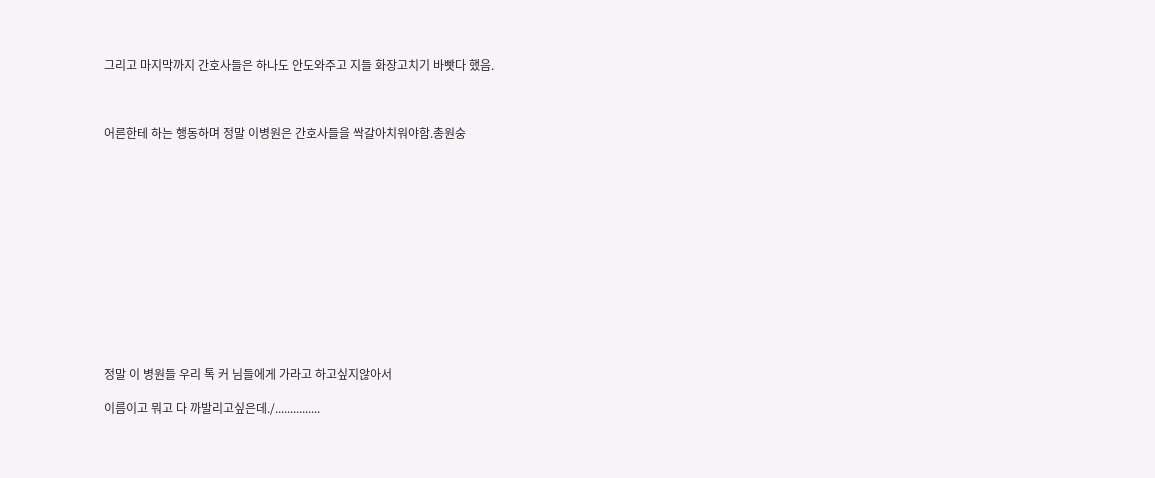그리고 마지막까지 간호사들은 하나도 안도와주고 지들 화장고치기 바빳다 했음.



어른한테 하는 행동하며 정말 이병원은 간호사들을 싹갈아치워야함.총원숭













정말 이 병원들 우리 톡 커 님들에게 가라고 하고싶지않아서

이름이고 뭐고 다 까발리고싶은데./...............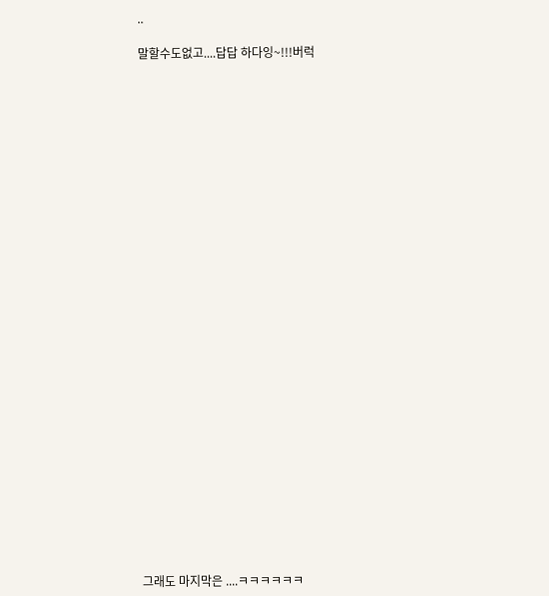..

말할수도없고....답답 하다잉~!!!버럭





























그래도 마지막은 ....ㅋㅋㅋㅋㅋㅋ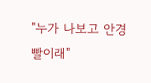"누가 나보고 안경빨이래"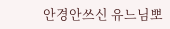안경안쓰신 유느님뽀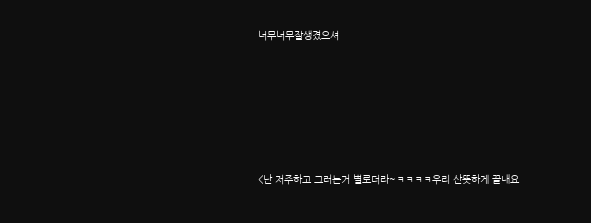너무너무잘생겼으셔







<난 저주하고 그러는거 별로더라~ㅋㅋㅋㅋ우리 산뜻하게 끝내요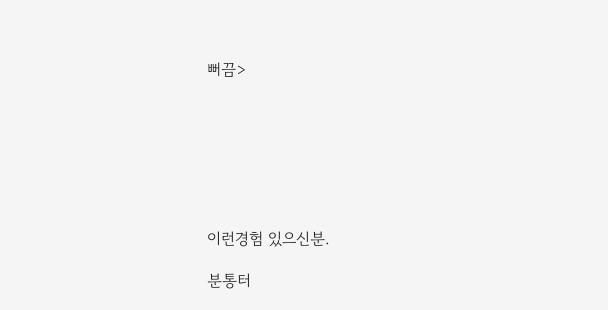뻐끔>







이런경험 있으신분.

분통터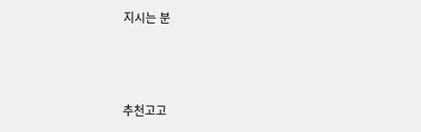지시는 분



추천고고